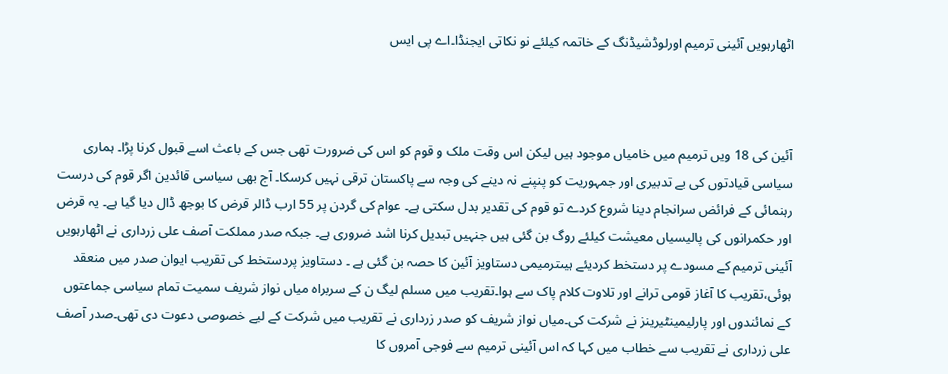اٹھارہویں آئینی ترمیم اورلوڈشیڈنگ کے خاتمہ کیلئے نو نکاتی ایجنڈا۔اے پی ایس



آئین کی 18 ویں ترمیم میں خامیاں موجود ہیں لیکن اس وقت ملک و قوم کو اس کی ضرورت تھی جس کے باعث اسے قبول کرنا پڑا۔ ہماری سیاسی قیادتوں کی بے تدبیری اور جمہوریت کو پنپنے نہ دینے کی وجہ سے پاکستان ترقی نہیں کرسکا۔ آج بھی سیاسی قائدین اگر قوم کی درست رہنمائی کے فرائض سرانجام دینا شروع کردے تو قوم کی تقدیر بدل سکتی ہے۔ عوام کی گردن پر 55 ارب ڈالر قرض کا بوجھ ڈال دیا گیا ہے۔ یہ قرض اور حکمرانوں کی پالیسیاں معیشت کیلئے روگ بن گئی ہیں جنہیں تبدیل کرنا اشد ضروری ہے۔ جبکہ صدر مملکت آصف علی زرداری نے اٹھارہویں آئینی ترمیم کے مسودے پر دستخط کردیئے ہیںترمیمی دستاویز آئین کا حصہ بن گئی ہے ۔ دستاویز پردستخط کی تقریب ایوان صدر میں منعقد ہوئی،تقریب کا آغاز قومی ترانے اور تلاوت کلام پاک سے ہوا۔تقریب میں مسلم لیگ ن کے سربراہ میاں نواز شریف سمیت تمام سیاسی جماعتوں کے نمائندوں اور پارلیمینٹیرینز نے شرکت کی۔میاں نواز شریف کو صدر زرداری نے تقریب میں شرکت کے لیے خصوصی دعوت دی تھی۔صدر آصف علی زرداری نے تقریب سے خطاب میں کہا کہ اس آئینی ترمیم سے فوجی آمروں کا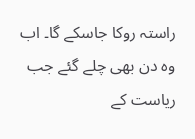راستہ روکا جاسکے گا۔ اب وہ دن بھی چلے گئے جب ریاست کے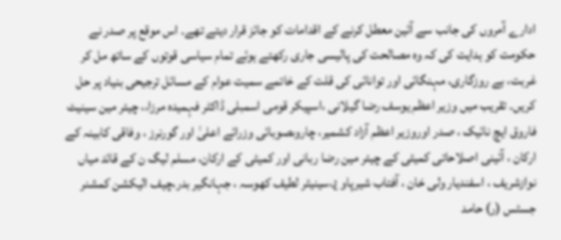ادارے آمروں کی جانب سے آئین معطل کرنے کے اقدامات کو جائز قرار دیتے تھے۔ اس موقع پر صدر نے حکومت کو ہدایت کی کہ وہ مصالحت کی پالیسی جاری رکھتے ہوئے تمام سیاسی قوتوں کے ساتھ مل کر غربت، بے روزگاری، مہنگائی اور توانائی کی قلت کے خاتمے سمیت عوام کے مسائل ترجیحی بنیاد پر حل کریں۔ تقریب میں وزیر اعظم یوسف رضا گیلانی ،اسپیکر قومی اسمبلی ڈاکٹر فہمیدہ مرزا،، چیئر مین سینیٹ فاروق ایچ نائیک ، صدر اوروزیر اعظم آزاد کشمیر، چاروںصوبائی وزرائے اعلیٰ اور گورنرز ، وفاقی کابینہ کے ارکان ، آئینی اصلاحاتی کمیٹی کے چیئر مین رضا ربانی اور کمیٹی کے ارکان، مسلم لیگ ن کے قائد میاں نوازشریف ، اسفندیار ولی خان ، آفتاب شیرپاو ¿،سینیٹر لطیف کھوسہ ، جہانگیر بدر،چیف الیکشن کمشنر جسٹس (ر) حامد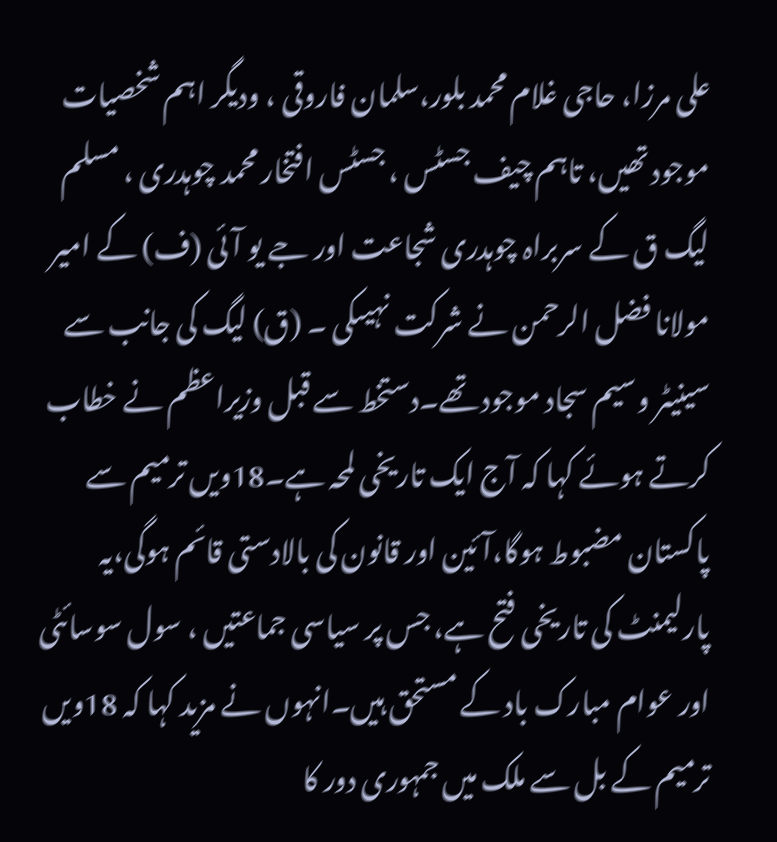علی مرزا، حاجی غلام محمد بلور،سلمان فاروقی ، ودیگر اہم شخصیات موجود تھیں، تاہم چیف جسٹس ، جسٹس افتخار محمد چوہدری ، مسلم لیگ ق کے سربراہ چوہدری شجاعت اور جے یو آئی (ف) کے امیر مولانا فضل الرحمن نے شرکت نہیںکی ۔ (ق) لیگ کی جانب سے سینیٹر وسیم سجاد موجود تھے۔دستخط سے قبل وزیراعظم نے خطاب کرتے ہوئے کہا کہ آج ایک تاریخی لمحہ ہے۔18ویں ترمیم سے پاکستان مضبوط ہوگا،آئین اور قانون کی بالادستی قائم ہوگی،یہ پارلیمنٹ کی تاریخی فتح ہے، جس پر سیاسی جماعتیں ، سول سوسائٹی اور عوام مبارک باد کے مستحق ہیں۔انہوں نے مزید کہا کہ 18ویں ترمیم کے بل سے ملک میں جمہوری دور کا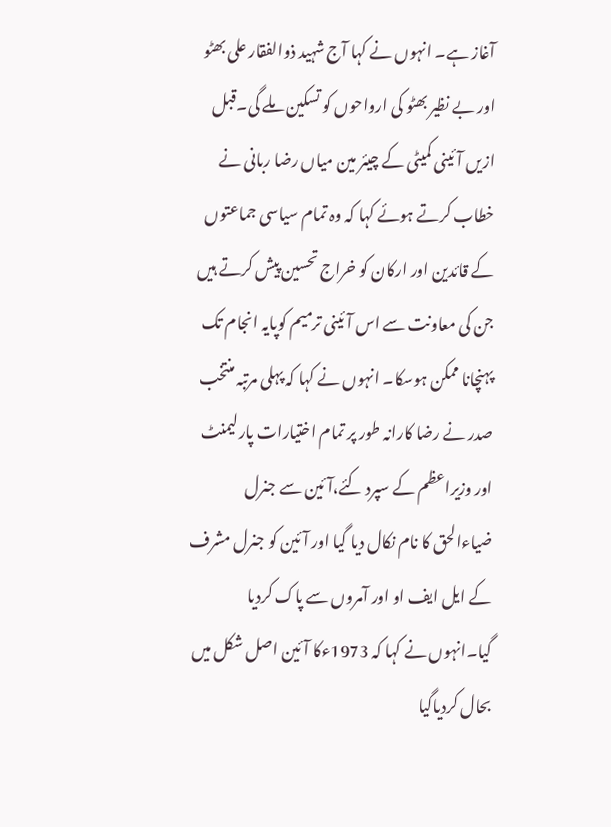آغاز ہے۔ انہوں نے کہا آج شہید ذوالفقار علی بھٹو اور بے نظیر بھٹو کی ارواحوں کو تسکین ملے گی۔قبل ازیں آئینی کمیٹی کے چیئر مین میاں رضا ربانی نے خطاب کرتے ہوئے کہا کہ وہ تمام سیاسی جماعتوں کے قائدین اور ارکان کو خراج تحسین پیش کرتے ہیں جن کی معاونت سے اس آئینی ترمیم کوپایہ انجام تک پہنچانا ممکن ہوسکا۔ انہوں نے کہا کہ پہلی مرتبہ منتخب صدر نے رضا کارانہ طور پر تمام اختیارات پارلیمنٹ اور وزیراعظم کے سپرد کئے،آئین سے جنرل ضیاءالحق کا نام نکال دیا گیا اور آئین کو جنرل مشرف کے ایل ایف او اور آمروں سے پاک کردیا گیا۔انہوں نے کہا کہ 1973ءکا آئین اصل شکل میں بحال کردیاگیا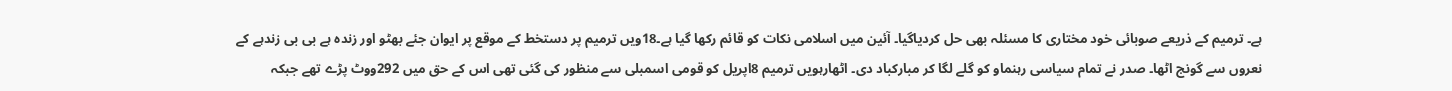ہے۔ ترمیم کے ذریعے صوبائی خود مختاری کا مسئلہ بھی حل کردیاگیا۔ آئین میں اسلامی نکات کو قائم رکھا گیا ہے۔18ویں ترمیم پر دستخط کے موقع پر ایوان جئے بھٹو اور زندہ ہے بی بی زندہے کے نعروں سے گونج اٹھا۔ صدر نے تمام سیاسی رہنماو کو گلے لگا کر مبارکباد دی۔ اٹھارہویں ترمیم 8اپریل کو قومی اسمبلی سے منظور کی گئی تھی اس کے حق میں 292ووٹ پڑے تھے جبکہ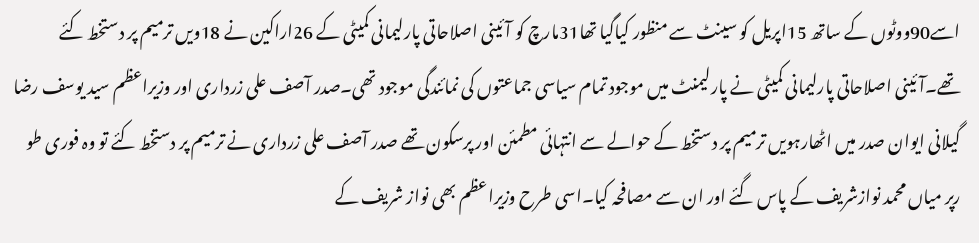اسے90ووٹوں کے ساتھ 15اپریل کو سینٹ سے منظور کیاگیا تھا31مارچ کو آئینی اصلاحاتی پارلیمانی کمیٹی کے 26اراکین نے 18ویں ترمیم پر دستخط کئے تھے۔آئینی اصلاحاتی پارلیمانی کمیٹی نے پارلیمنٹ میں موجود تمام سیاسی جماعتوں کی نمائندگی موجود تھی۔صدر آصف علی زرداری اور وزیراعظم سید یوسف رضا گیلانی ایوان صدر میں اٹھارہویں ترمیم پر دستخط کے حوالے سے انتہائی مطمئن اور پرسکون تھے صدر آصف علی زرداری نے ترمیم پر دستخط کئے تو وہ فوری طو رپر میاں محمد نوازشریف کے پاس گئے اور ان سے مصافحہ کیا۔اسی طرح وزیراعظم بھی نواز شریف کے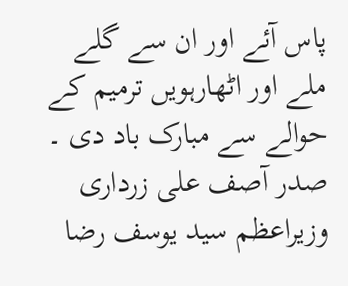پاس آئے اور ان سے گلے ملے اور اٹھارہویں ترمیم کے حوالے سے مبارک باد دی ۔ صدر آصف علی زرداری وزیراعظم سید یوسف رضا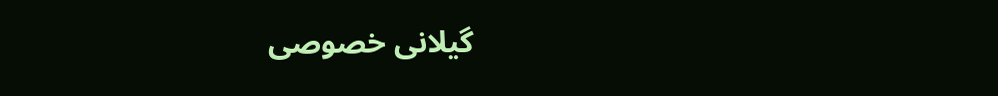گیلانی خصوصی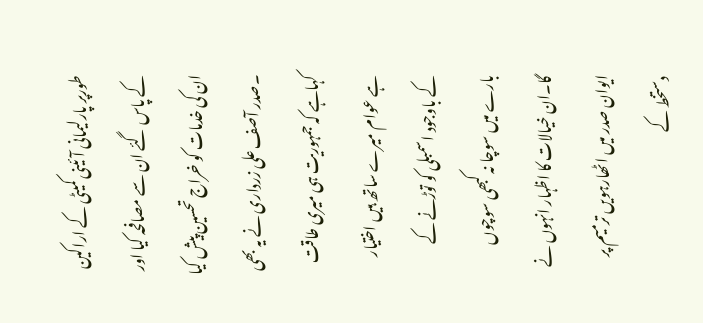طورپر پارلیمانی آئینی کمیٹی کے اراکین کے پاس گئے ان سے مصافحہ کیا اور ان کی خدمات کو خراج تحسین پیش کیا ۔صدر آصف علی زرداری نے یہ بھی کہاہے کہ جمہوریت ہی میری طاقت ہے عوام میرے ساتھ ہیں اختیار کے باوجود اسمبلی کو توڑنے کے بارے میں سوچا نہ کبھی سوچوں گا۔ان خیالات کا اظہار انہوں نے ایوان صدر میں اٹھارہویں ترمیم پر دستخط کے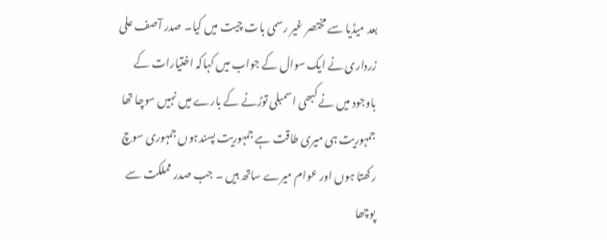بعد میڈیا سے مختصر غیر رسمی بات چیت میں کیا۔ صدر آصف علی زرداری نے ایک سوال کے جواب میں کہاکہ اختیارات کے باوجود میں نے کبھی اسمبلی توڑنے کے بارے میں نہیں سوچا تھا جمہوریت ہی میری طاقت ہے جمہوریت پسندہوں جمہوری سوچ رکھتا ہوں اور عوام میرے ساتھ ہیں ۔ جب صدر مملکت سے پوچھا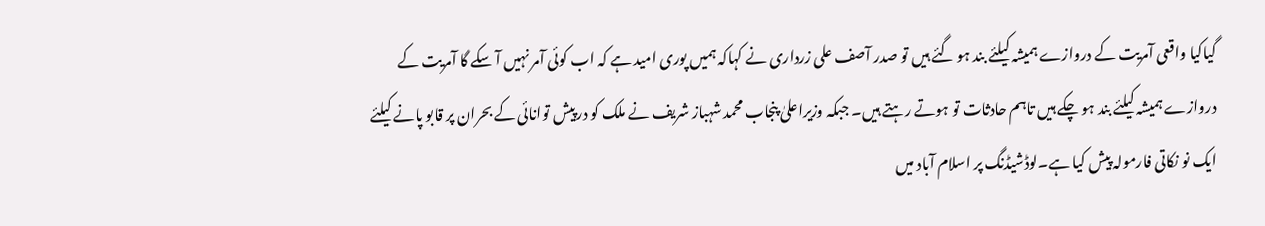گیاکیا واقعی آمریت کے دروازے ہمیشہ کیلئے بند ہو گئے ہیں تو صدر آصف علی زرداری نے کہاکہ ہمیں پوری امید ہے کہ اب کوئی آمر نہیں آ سکے گا آمریت کے دروازے ہمیشہ کیلئے بند ہو چکے ہیں تاہم حادثات تو ہوتے رہتے ہیں۔ جبکہ وزیراعلیٰ پنجاب محمد شہباز شریف نے ملک کو درپیش توانائی کے بحران پر قابو پانے کیلئے ایک نو نکاتی فارمولہ پیش کیا ہے۔لوڈشیڈنگ پر اسلام آباد میں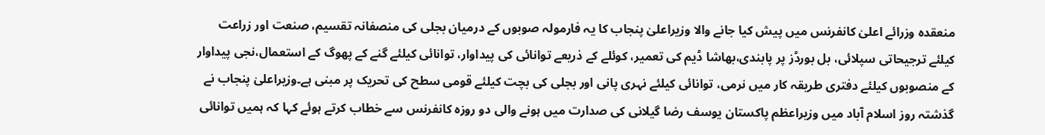منعقدہ وزرائے اعلیٰ کانفرنس میں پیش کیا جانے والا وزیراعلیٰ پنجاب کا یہ فارمولہ صوبوں کے درمیان بجلی کی منصفانہ تقسیم، صنعت اور زراعت کیلئے ترجیحاتی سپلائی، بل بورڈز پر پابندی،بھاشا ڈیم کی تعمیر، کوئلے کے ذریعے توانائی کی پیداوار، توانائی کیلئے گنے کے پھوگ کے استعمال،نجی پیداوار کے منصوبوں کیلئے دفتری طریقہ کار میں نرمی، توانائی کیلئے نہری پانی اور بجلی کی بچت کیلئے قومی سطح کی تحریک پر مبنی ہے۔وزیراعلیٰ پنجاب نے گذشتہ روز اسلام آباد میں وزیراعظم پاکستان یوسف رضا گیلانی کی صدارت میں ہونے والی دو روزہ کانفرنس سے خطاب کرتے ہوئے کہا کہ ہمیں توانائی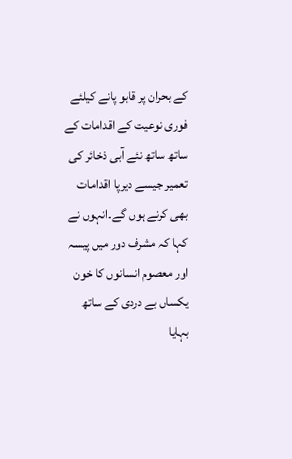کے بحران پر قابو پانے کیلئے فوری نوعیت کے اقدامات کے ساتھ ساتھ نئے آبی ذخائر کی تعمیر جیسے دیرپا اقدامات بھی کرنے ہوں گے۔انہوں نے کہا کہ مشرف دور میں پیسہ اور معصوم انسانوں کا خون یکساں بے دردی کے ساتھ بہایا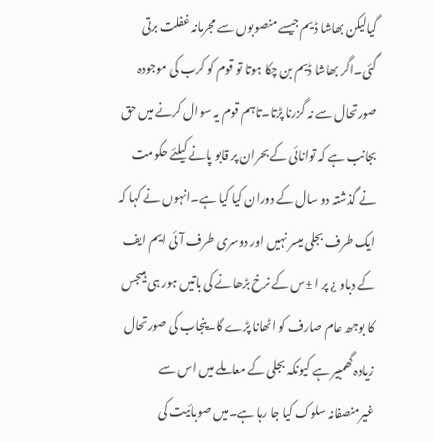گیالیکن بھاشا ڈیم جیسے منصوبوں سے مجرمانہ غفلت برتی گئی۔اگر بھاشا ڈیم بن چکا ہوتا تو قوم کو کرب کی موجودہ صورتحال سے نہ گزرنا پڑتا۔تاہم قوم یہ سوال کرنے میں حق بجانب ہے کہ توانائی کے بحران پر قابو پانے کیلئے حکومت نے گذشتہ دو سال کے دوران کیا کیا ہے۔انہوں نے کہا کہ ایک طرف بجلی میسر نہیں اور دوسری طرف آئی ایم ایف کے دباو ¿ پر ا ±س کے نرخ بڑھانے کی باتیں ہور ہی ہیںجس کا بوجھ عام صارف کو اٹھانا پڑے گا۔پنجاب کی صورتحال زیادہ گھمبیر ہے کیونکہ بجلی کے معاملے میں اس سے غیرمنصفانہ سلوک کیا جا رہا ہے۔میں صوبائیت کی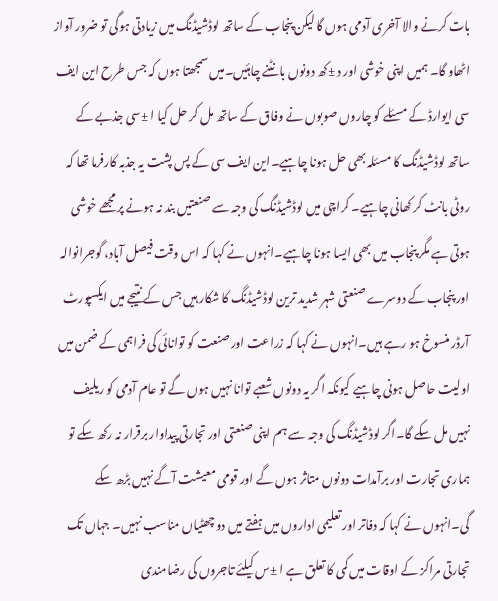بات کرنے والا آخری آدمی ہوں گا لیکن پنجاب کے ساتھ لوڈشیڈنگ میں زیادتی ہوگی تو ضرور آواز اٹھاو گا۔ ہمیں اپنی خوشی اور د ±کھ دونوں بانٹنے چاہئیں۔میں سمجھتا ہوں کہ جس طرح این ایف سی ایوارڈ کے مسئلے کو چاروں صوبوں نے وفاق کے ساتھ مل کر حل کیا ا ±سی جذبے کے ساتھ لوڈشیڈنگ کا مسئلہ بھی حل ہونا چاہیے۔این ایف سی کے پس پشت یہ جذبہ کارفرما تھا کہ روٹی بانٹ کر کھانی چاہیے۔ کراچی میں لوڈشیڈنگ کی وجہ سے صنعتیں بند نہ ہونے پر مجھے خوشی ہوتی ہے مگر پنجاب میں بھی ایسا ہونا چاہیے۔انہوں نے کہا کہ اس وقت فیصل آباد، گوجرانوالہ اور پنجاب کے دوسرے صنعتی شہر شدید ترین لوڈشیڈنگ کا شکار ہیں جس کے نتیجے میں ایکسپورٹ آرڈر منسوخ ہو رہے ہیں۔انہوں نے کہا کہ زراعت اور صنعت کو توانائی کی فراہمی کے ضمن میں اولیت حاصل ہونی چاہیے کیونکہ اگر یہ دونوں شعبے توانا نہیں ہوں گے تو عام آدمی کو ریلیف نہیں مل سکے گا۔اگر لوڈشیڈنگ کی وجہ سے ہم اپنی صنعتی اور تجارتی پیداوار برقرار نہ رکھ سکے تو ہماری تجارت اور برآمدات دونوں متاثر ہوں گے اور قومی معیشت آگے نہیں بڑھ سکے گی۔انہوں نے کہا کہ دفاتر اور تعلیمی اداروں میں ہفتے میں دو چھٹیاں مناسب نہیں۔ جہاں تک تجارتی مراکز کے اوقات میں کمی کا تعلق ہے ا ±س کیلئے تاجروں کی رضامندی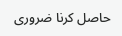حاصل کرنا ضروری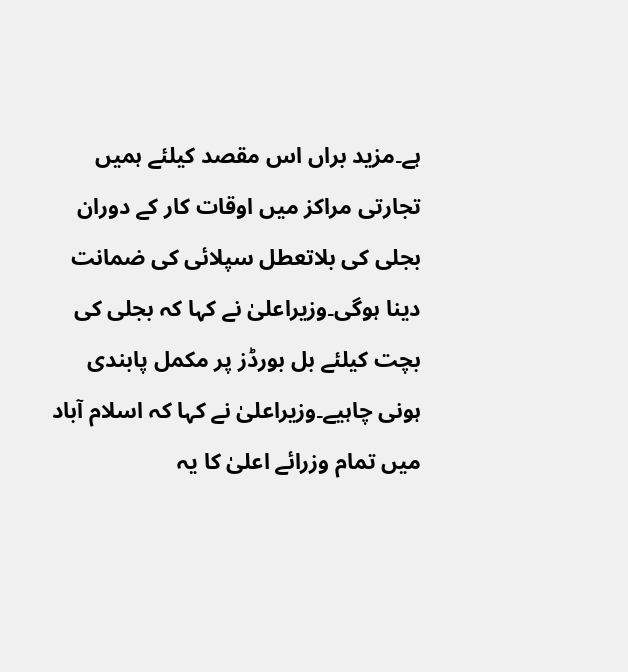ہے۔مزید براں اس مقصد کیلئے ہمیں تجارتی مراکز میں اوقات کار کے دوران بجلی کی بلاتعطل سپلائی کی ضمانت دینا ہوگی۔وزیراعلیٰ نے کہا کہ بجلی کی بچت کیلئے بل بورڈز پر مکمل پابندی ہونی چاہیے۔وزیراعلیٰ نے کہا کہ اسلام آباد میں تمام وزرائے اعلیٰ کا یہ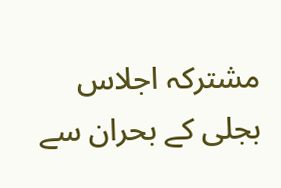مشترکہ اجلاس بجلی کے بحران سے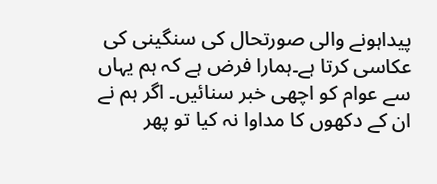پیداہونے والی صورتحال کی سنگینی کی عکاسی کرتا ہے۔ہمارا فرض ہے کہ ہم یہاں سے عوام کو اچھی خبر سنائیں۔ اگر ہم نے ان کے دکھوں کا مداوا نہ کیا تو پھر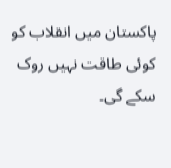پاکستان میں انقلاب کو کوئی طاقت نہیں روک سکے گی۔